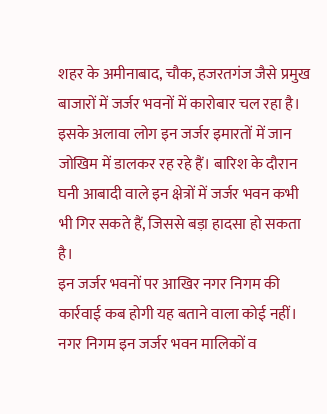शहर के अमीनाबाद, चौक, हजरतगंज जैसे प्रमुख बाजारों में जर्जर भवनों में कारोबार चल रहा है। इसके अलावा लोग इन जर्जर इमारतों में जान जोखिम में डालकर रह रहे हैं। बारिश के दौरान घनी आबादी वाले इन क्षेत्रों में जर्जर भवन कभी भी गिर सकते हैं, जिससे बड़ा हादसा हो सकता है।
इन जर्जर भवनों पर आखिर नगर निगम की कार्रवाई कब होगी यह बताने वाला कोई नहीं। नगर निगम इन जर्जर भवन मालिकों व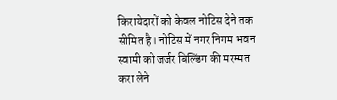किरायेदारों को केवल नोटिस देने तक सीमित है। नोटिस में नगर निगम भवन स्वामी को जर्जर बिल्डिंग की मरम्मत करा लेने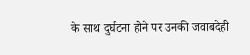के साथ दुर्घटना होने पर उनकी जवाबदेही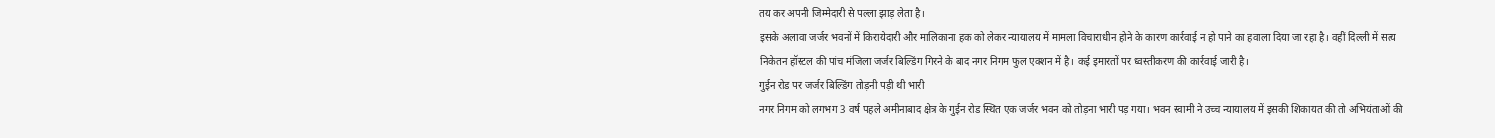तय कर अपनी जिम्मेदारी से पल्ला झाड़ लेता है।
इसके अलावा जर्जर भवनों में किरायेदारी और मालिकाना हक को लेकर न्यायालय में मामला विचाराधीन होने के कारण कार्रवाई न हो पाने का हवाला दिया जा रहा है। वहीं दिल्ली में सत्य निकेतन हॉस्टल की पांच मंजिला जर्जर बिल्डिंग गिरने के बाद नगर निगम फुल एक्शन में है। कई इमारतों पर ध्वस्तीकरण की कार्रवाई जारी है।
गुईन रोड पर जर्जर बिल्डिंग तोड़नी पड़ी थी भारी
नगर निगम को लगभग 3 वर्ष पहले अमीनाबाद क्षेत्र के गुईन रोड स्थित एक जर्जर भवन को तोड़ना भारी पड़ गया। भवन स्वामी ने उच्च न्यायालय में इसकी शिकायत की तो अभियंताओं की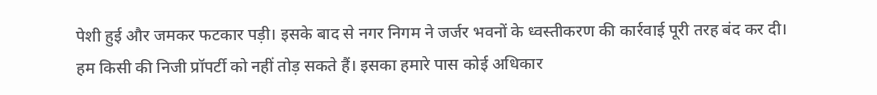पेशी हुई और जमकर फटकार पड़ी। इसके बाद से नगर निगम ने जर्जर भवनों के ध्वस्तीकरण की कार्रवाई पूरी तरह बंद कर दी।
हम किसी की निजी प्रॉपर्टी को नहीं तोड़ सकते हैं। इसका हमारे पास कोई अधिकार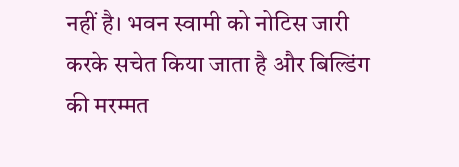नहीं है। भवन स्वामी को नोटिस जारी करके सचेत किया जाता है और बिल्डिंग की मरम्मत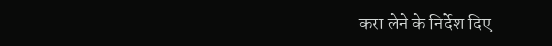करा लेने के निर्देश दिए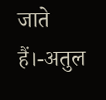जाते हैं।-अतुल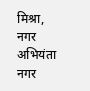मिश्रा, नगर अभियंता नगर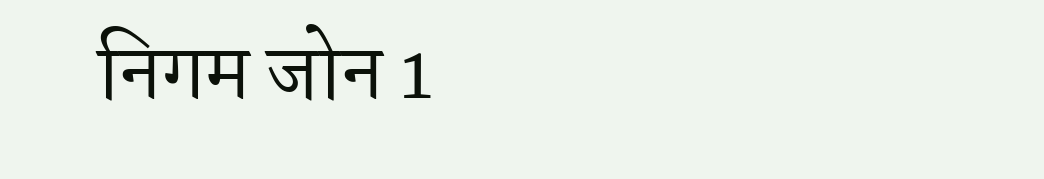निगम जोन 1